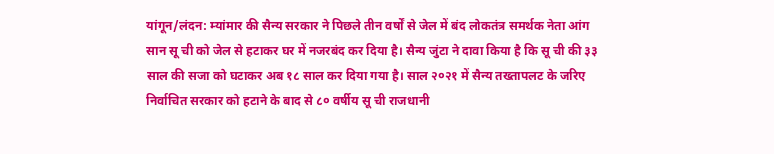यांगून/लंदन: म्यांमार की सैन्य सरकार ने पिछले तीन वर्षों से जेल में बंद लोकतंत्र समर्थक नेता आंग सान सू ची को जेल से हटाकर घर में नजरबंद कर दिया है। सैन्य जुंटा ने दावा किया है कि सू ची की ३३ साल की सजा को घटाकर अब १८ साल कर दिया गया है। साल २०२१ में सैन्य तख्तापलट के जरिए निर्वाचित सरकार को हटाने के बाद से ८० वर्षीय सू ची राजधानी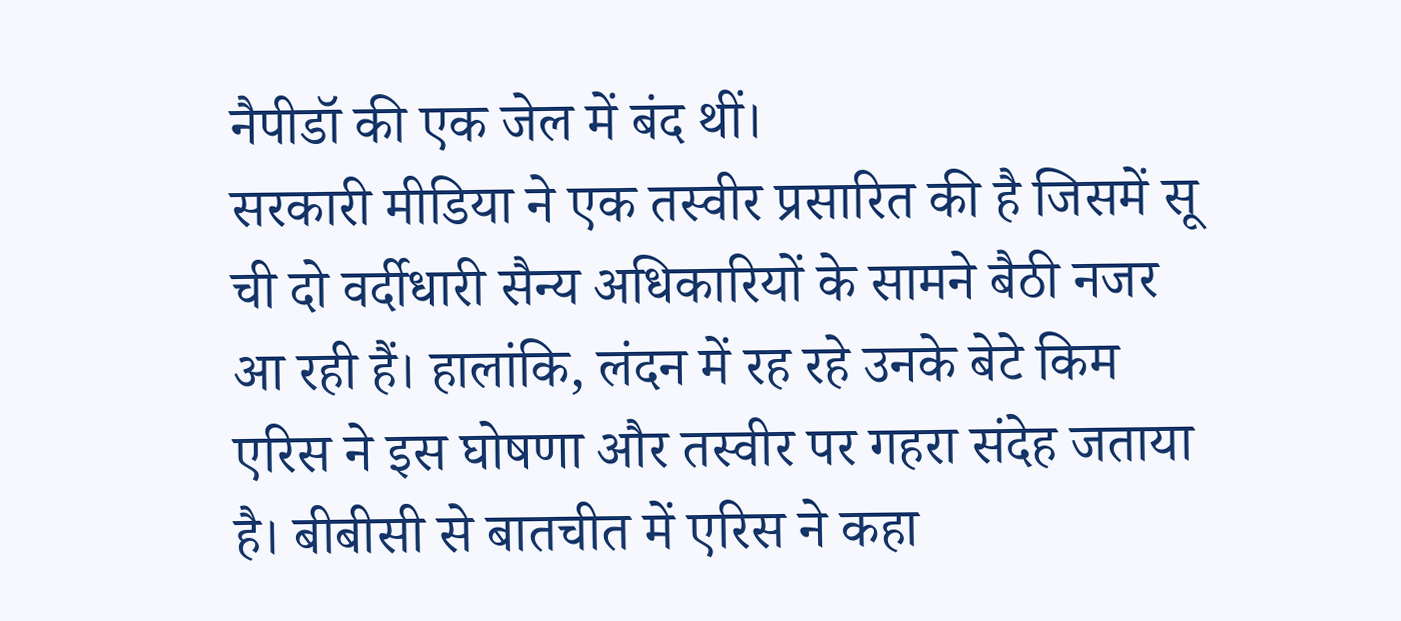नैपीडॉ की एक जेल में बंद थीं।
सरकारी मीडिया ने एक तस्वीर प्रसारित की है जिसमें सू ची दो वर्दीधारी सैन्य अधिकारियों के सामने बैठी नजर आ रही हैं। हालांकि, लंदन में रह रहे उनके बेटे किम एरिस ने इस घोषणा और तस्वीर पर गहरा संदेह जताया है। बीबीसी से बातचीत में एरिस ने कहा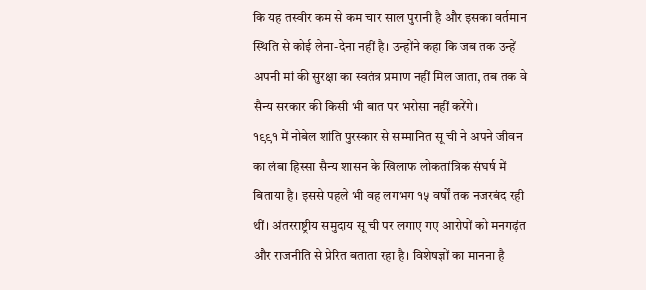कि यह तस्वीर कम से कम चार साल पुरानी है और इसका वर्तमान स्थिति से कोई लेना-देना नहीं है। उन्होंने कहा कि जब तक उन्हें अपनी मां की सुरक्षा का स्वतंत्र प्रमाण नहीं मिल जाता, तब तक वे सैन्य सरकार की किसी भी बात पर भरोसा नहीं करेंगे।
१९९१ में नोबेल शांति पुरस्कार से सम्मानित सू ची ने अपने जीवन का लंबा हिस्सा सैन्य शासन के खिलाफ लोकतांत्रिक संघर्ष में बिताया है। इससे पहले भी वह लगभग १५ वर्षों तक नजरबंद रही थीं। अंतरराष्ट्रीय समुदाय सू ची पर लगाए गए आरोपों को मनगढ़ंत और राजनीति से प्रेरित बताता रहा है। विशेषज्ञों का मानना है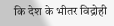कि देश के भीतर विद्रोही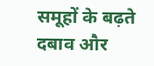समूहों के बढ़ते दबाव और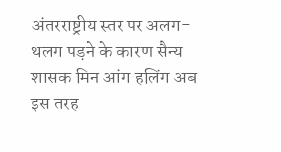अंतरराष्ट्रीय स्तर पर अलग-थलग पड़ने के कारण सैन्य शासक मिन आंग हलिंग अब इस तरह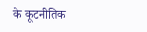के कूटनीतिक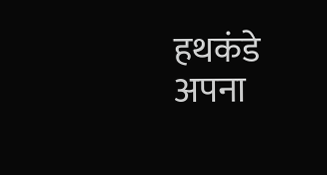हथकंडे अपना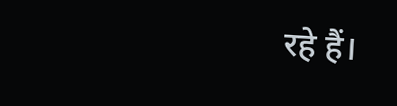रहे हैं।